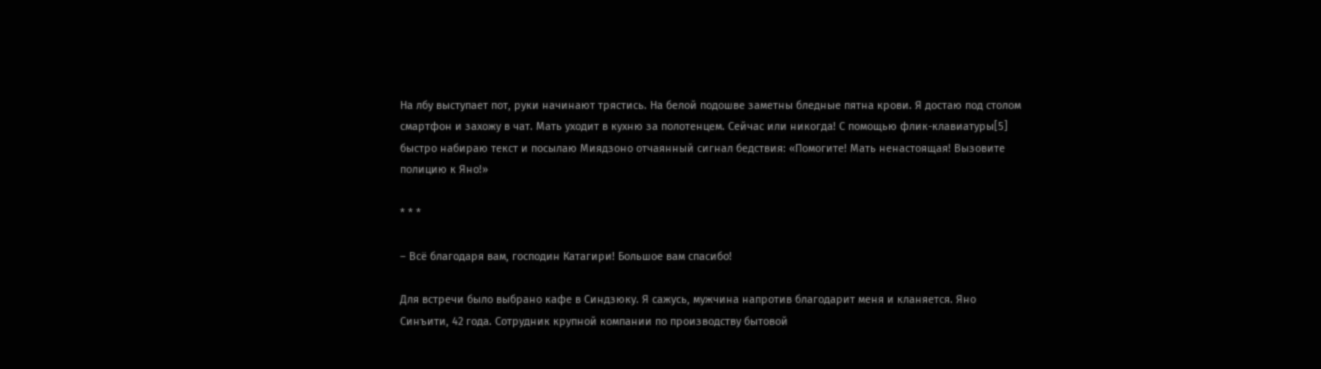На лбу выступает пот, руки начинают трястись. На белой подошве заметны бледные пятна крови. Я достаю под столом смартфон и захожу в чат. Мать уходит в кухню за полотенцем. Сейчас или никогда! С помощью флик-клавиатуры[5] быстро набираю текст и посылаю Миядзоно отчаянный сигнал бедствия: «Помогите! Мать ненастоящая! Вызовите полицию к Яно!»

* * *

– Всё благодаря вам, господин Катагири! Большое вам спасибо!

Для встречи было выбрано кафе в Синдзюку. Я сажусь, мужчина напротив благодарит меня и кланяется. Яно Синъити, 42 года. Сотрудник крупной компании по производству бытовой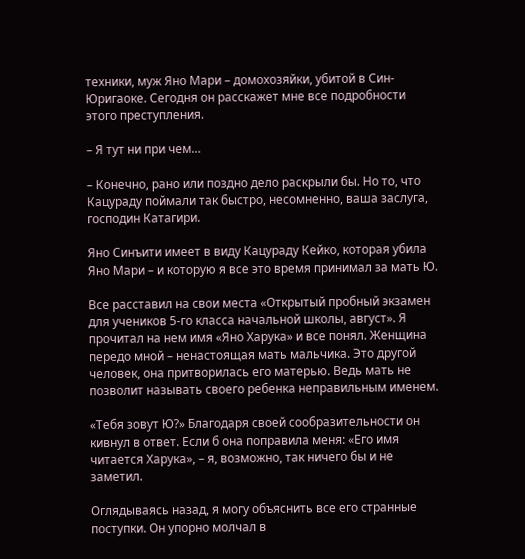техники, муж Яно Мари – домохозяйки, убитой в Син-Юригаоке. Сегодня он расскажет мне все подробности этого преступления.

– Я тут ни при чем…

– Конечно, рано или поздно дело раскрыли бы. Но то, что Кацураду поймали так быстро, несомненно, ваша заслуга, господин Катагири.

Яно Синъити имеет в виду Кацураду Кейко, которая убила Яно Мари – и которую я все это время принимал за мать Ю.

Все расставил на свои места «Открытый пробный экзамен для учеников 5-го класса начальной школы, август». Я прочитал на нем имя «Яно Харука» и все понял. Женщина передо мной – ненастоящая мать мальчика. Это другой человек, она притворилась его матерью. Ведь мать не позволит называть своего ребенка неправильным именем.

«Тебя зовут Ю?» Благодаря своей сообразительности он кивнул в ответ. Если б она поправила меня: «Его имя читается Харука», – я, возможно, так ничего бы и не заметил.

Оглядываясь назад, я могу объяснить все его странные поступки. Он упорно молчал в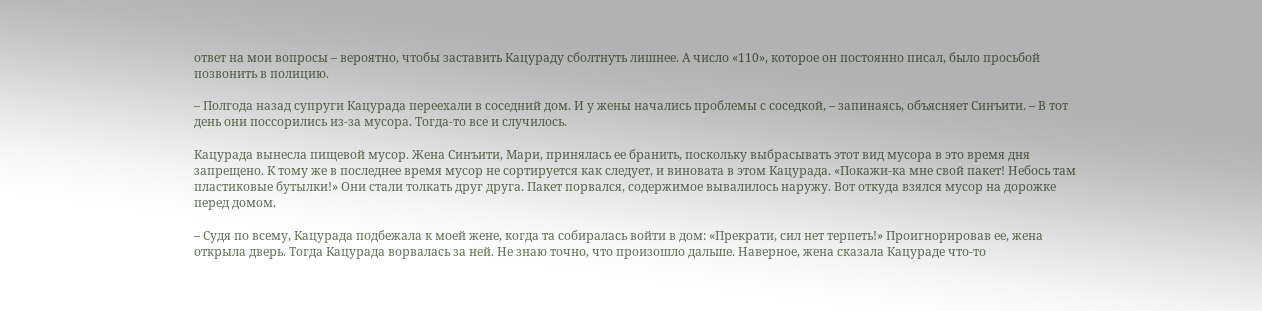ответ на мои вопросы – вероятно, чтобы заставить Кацураду сболтнуть лишнее. А число «110», которое он постоянно писал, было просьбой позвонить в полицию.

– Полгода назад супруги Кацурада переехали в соседний дом. И у жены начались проблемы с соседкой, – запинаясь, объясняет Синъити. – В тот день они поссорились из-за мусора. Тогда-то все и случилось.

Кацурада вынесла пищевой мусор. Жена Синъити, Мари, принялась ее бранить, поскольку выбрасывать этот вид мусора в это время дня запрещено. К тому же в последнее время мусор не сортируется как следует, и виновата в этом Кацурада. «Покажи-ка мне свой пакет! Небось там пластиковые бутылки!» Они стали толкать друг друга. Пакет порвался, содержимое вывалилось наружу. Вот откуда взялся мусор на дорожке перед домом.

– Судя по всему, Кацурада подбежала к моей жене, когда та собиралась войти в дом: «Прекрати, сил нет терпеть!» Проигнорировав ее, жена открыла дверь. Тогда Кацурада ворвалась за ней. Не знаю точно, что произошло дальше. Наверное, жена сказала Кацураде что-то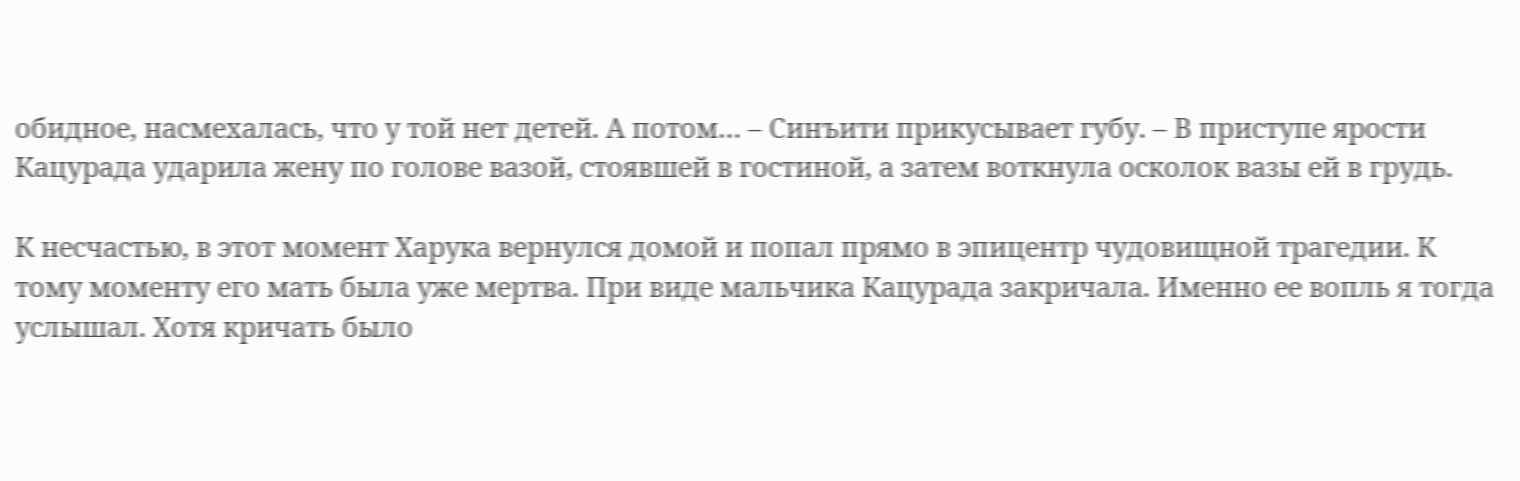обидное, насмехалась, что у той нет детей. А потом… – Синъити прикусывает губу. – В приступе ярости Кацурада ударила жену по голове вазой, стоявшей в гостиной, а затем воткнула осколок вазы ей в грудь.

К несчастью, в этот момент Харука вернулся домой и попал прямо в эпицентр чудовищной трагедии. К тому моменту его мать была уже мертва. При виде мальчика Кацурада закричала. Именно ее вопль я тогда услышал. Хотя кричать было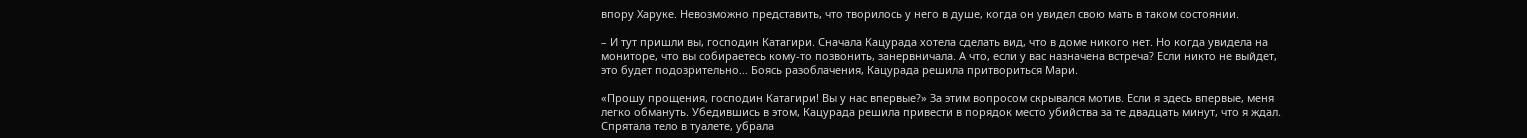впору Харуке. Невозможно представить, что творилось у него в душе, когда он увидел свою мать в таком состоянии.

– И тут пришли вы, господин Катагири. Сначала Кацурада хотела сделать вид, что в доме никого нет. Но когда увидела на мониторе, что вы собираетесь кому-то позвонить, занервничала. А что, если у вас назначена встреча? Если никто не выйдет, это будет подозрительно… Боясь разоблачения, Кацурада решила притвориться Мари.

«Прошу прощения, господин Катагири! Вы у нас впервые?» За этим вопросом скрывался мотив. Если я здесь впервые, меня легко обмануть. Убедившись в этом, Кацурада решила привести в порядок место убийства за те двадцать минут, что я ждал. Спрятала тело в туалете, убрала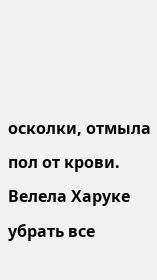осколки, отмыла пол от крови. Велела Харуке убрать все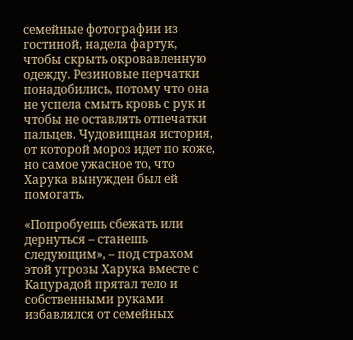семейные фотографии из гостиной, надела фартук, чтобы скрыть окровавленную одежду. Резиновые перчатки понадобились, потому что она не успела смыть кровь с рук и чтобы не оставлять отпечатки пальцев. Чудовищная история, от которой мороз идет по коже, но самое ужасное то, что Харука вынужден был ей помогать.

«Попробуешь сбежать или дернуться – станешь следующим», – под страхом этой угрозы Харука вместе с Кацурадой прятал тело и собственными руками избавлялся от семейных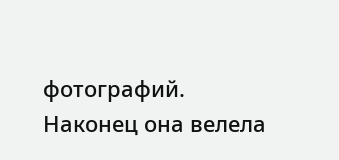фотографий. Наконец она велела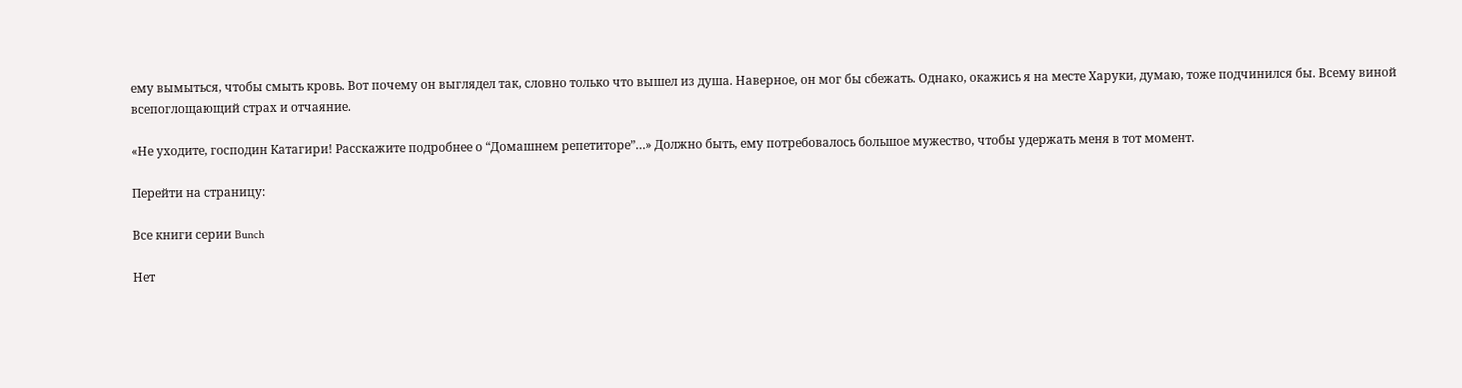ему вымыться, чтобы смыть кровь. Вот почему он выглядел так, словно только что вышел из душа. Наверное, он мог бы сбежать. Однако, окажись я на месте Харуки, думаю, тоже подчинился бы. Всему виной всепоглощающий страх и отчаяние.

«Не уходите, господин Катагири! Расскажите подробнее о “Домашнем репетиторе”…» Должно быть, ему потребовалось большое мужество, чтобы удержать меня в тот момент.

Перейти на страницу:

Все книги серии Bunch

Нет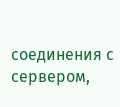соединения с сервером,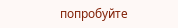попробуйте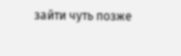зайти чуть позже